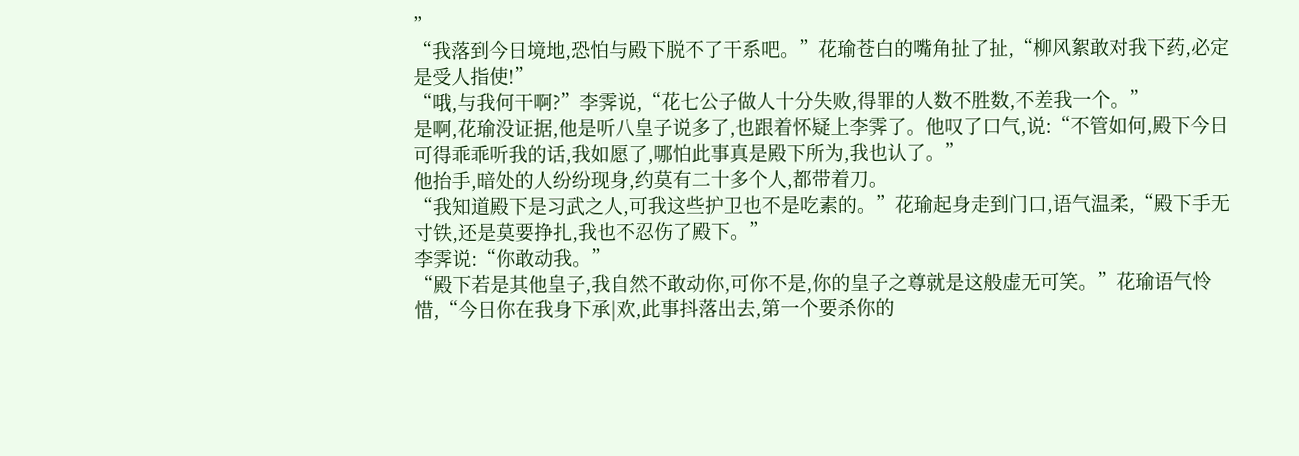”
“我落到今日境地,恐怕与殿下脱不了干系吧。”花瑜苍白的嘴角扯了扯,“柳风絮敢对我下药,必定是受人指使!”
“哦,与我何干啊?”李霁说,“花七公子做人十分失败,得罪的人数不胜数,不差我一个。”
是啊,花瑜没证据,他是听八皇子说多了,也跟着怀疑上李霁了。他叹了口气,说:“不管如何,殿下今日可得乖乖听我的话,我如愿了,哪怕此事真是殿下所为,我也认了。”
他抬手,暗处的人纷纷现身,约莫有二十多个人,都带着刀。
“我知道殿下是习武之人,可我这些护卫也不是吃素的。”花瑜起身走到门口,语气温柔,“殿下手无寸铁,还是莫要挣扎,我也不忍伤了殿下。”
李霁说:“你敢动我。”
“殿下若是其他皇子,我自然不敢动你,可你不是,你的皇子之尊就是这般虚无可笑。”花瑜语气怜惜,“今日你在我身下承|欢,此事抖落出去,第一个要杀你的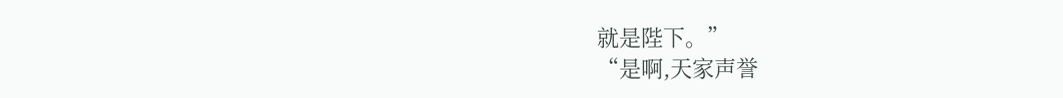就是陛下。”
“是啊,天家声誉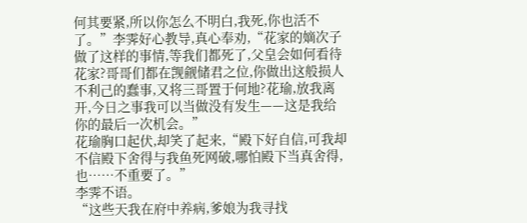何其要紧,所以你怎么不明白,我死,你也活不了。”李霁好心教导,真心奉劝,“花家的嫡次子做了这样的事情,等我们都死了,父皇会如何看待花家?哥哥们都在觊觎储君之位,你做出这般损人不利己的蠢事,又将三哥置于何地?花瑜,放我离开,今日之事我可以当做没有发生——这是我给你的最后一次机会。”
花瑜胸口起伏,却笑了起来,“殿下好自信,可我却不信殿下舍得与我鱼死网破,哪怕殿下当真舍得,也……不重要了。”
李霁不语。
“这些天我在府中养病,爹娘为我寻找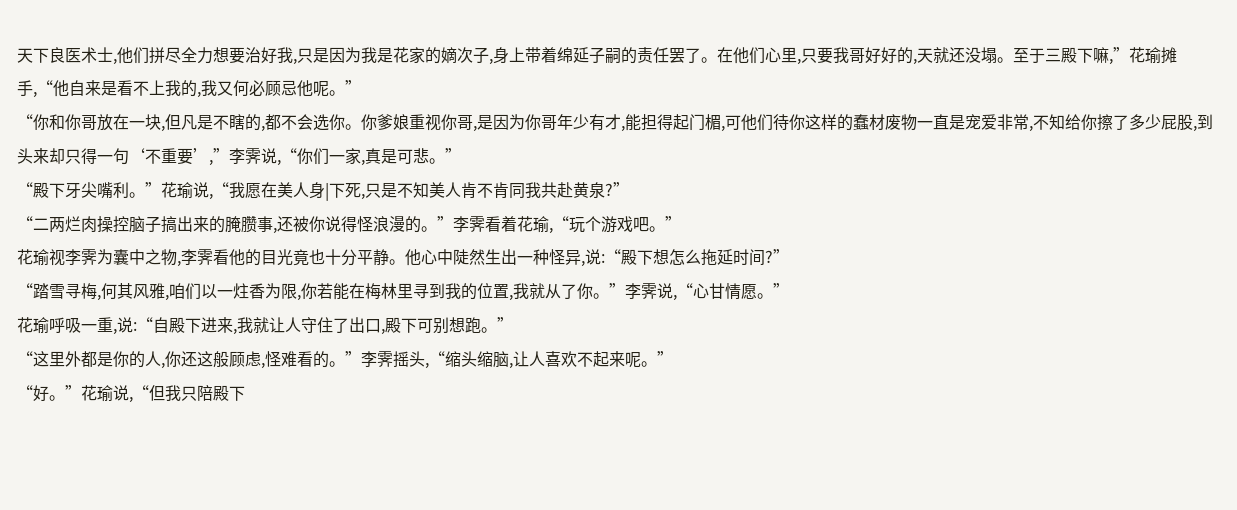天下良医术士,他们拼尽全力想要治好我,只是因为我是花家的嫡次子,身上带着绵延子嗣的责任罢了。在他们心里,只要我哥好好的,天就还没塌。至于三殿下嘛,”花瑜摊手,“他自来是看不上我的,我又何必顾忌他呢。”
“你和你哥放在一块,但凡是不瞎的,都不会选你。你爹娘重视你哥,是因为你哥年少有才,能担得起门楣,可他们待你这样的蠢材废物一直是宠爱非常,不知给你擦了多少屁股,到头来却只得一句‘不重要’,”李霁说,“你们一家,真是可悲。”
“殿下牙尖嘴利。”花瑜说,“我愿在美人身|下死,只是不知美人肯不肯同我共赴黄泉?”
“二两烂肉操控脑子搞出来的腌臜事,还被你说得怪浪漫的。”李霁看着花瑜,“玩个游戏吧。”
花瑜视李霁为囊中之物,李霁看他的目光竟也十分平静。他心中陡然生出一种怪异,说:“殿下想怎么拖延时间?”
“踏雪寻梅,何其风雅,咱们以一炷香为限,你若能在梅林里寻到我的位置,我就从了你。”李霁说,“心甘情愿。”
花瑜呼吸一重,说:“自殿下进来,我就让人守住了出口,殿下可别想跑。”
“这里外都是你的人,你还这般顾虑,怪难看的。”李霁摇头,“缩头缩脑,让人喜欢不起来呢。”
“好。”花瑜说,“但我只陪殿下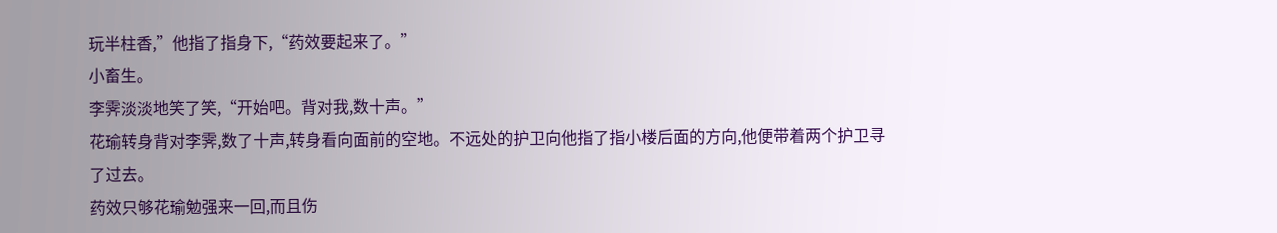玩半柱香,”他指了指身下,“药效要起来了。”
小畜生。
李霁淡淡地笑了笑,“开始吧。背对我,数十声。”
花瑜转身背对李霁,数了十声,转身看向面前的空地。不远处的护卫向他指了指小楼后面的方向,他便带着两个护卫寻了过去。
药效只够花瑜勉强来一回,而且伤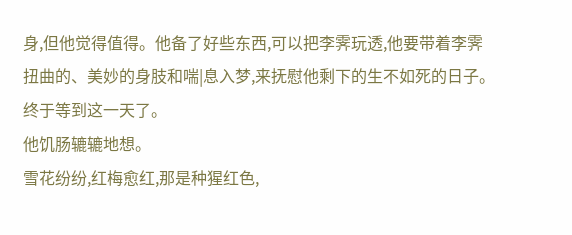身,但他觉得值得。他备了好些东西,可以把李霁玩透,他要带着李霁扭曲的、美妙的身肢和喘|息入梦,来抚慰他剩下的生不如死的日子。
终于等到这一天了。
他饥肠辘辘地想。
雪花纷纷,红梅愈红,那是种猩红色,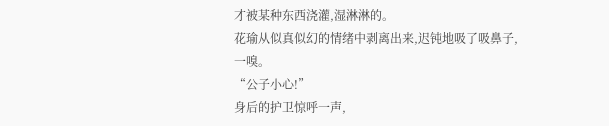才被某种东西浇灌,湿淋淋的。
花瑜从似真似幻的情绪中剥离出来,迟钝地吸了吸鼻子,一嗅。
“公子小心!”
身后的护卫惊呼一声,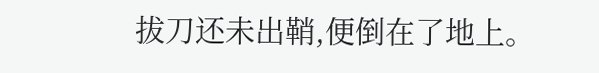拔刀还未出鞘,便倒在了地上。